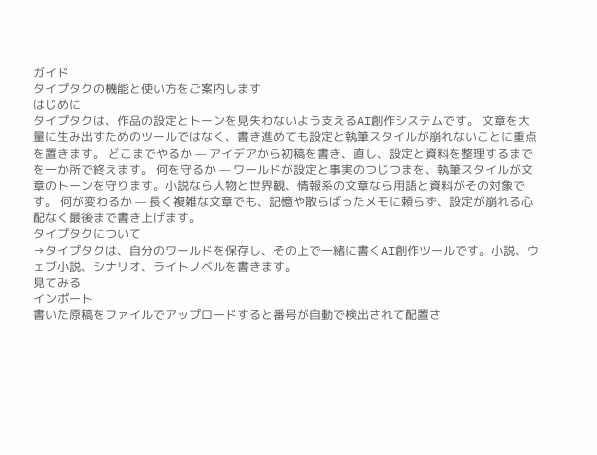ガイド
タイプタクの機能と使い方をご案内します
はじめに
タイプタクは、作品の設定とトーンを見失わないよう支えるAI創作システムです。 文章を大量に生み出すためのツールではなく、書き進めても設定と執筆スタイルが崩れないことに重点を置きます。 どこまでやるか — アイデアから初稿を書き、直し、設定と資料を整理するまでを一か所で終えます。 何を守るか — ワールドが設定と事実のつじつまを、執筆スタイルが文章のトーンを守ります。小説なら人物と世界観、情報系の文章なら用語と資料がその対象です。 何が変わるか — 長く複雑な文章でも、記憶や散らばったメモに頼らず、設定が崩れる心配なく最後まで書き上げます。
タイプタクについて
→タイプタクは、自分のワールドを保存し、その上で一緒に書くAI創作ツールです。小説、ウェブ小説、シナリオ、ライトノベルを書きます。
見てみる
インポート
書いた原稿をファイルでアップロードすると番号が自動で検出されて配置さ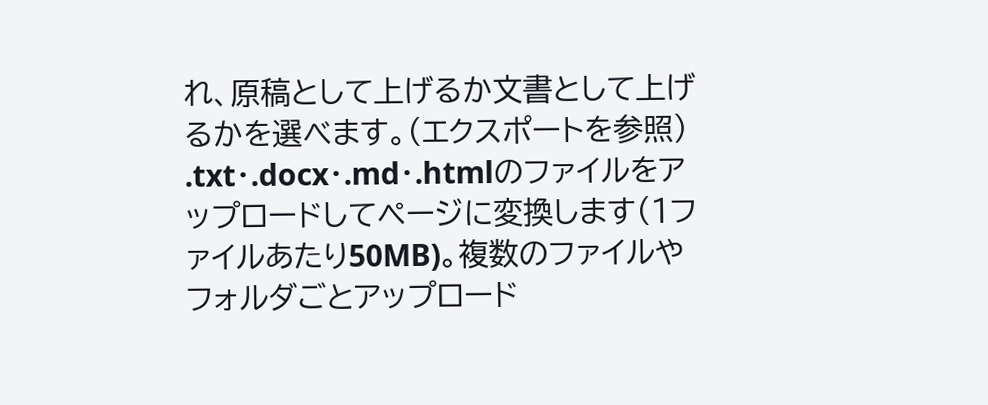れ、原稿として上げるか文書として上げるかを選べます。(エクスポートを参照) .txt・.docx・.md・.htmlのファイルをアップロードしてページに変換します(1ファイルあたり50MB)。複数のファイルやフォルダごとアップロード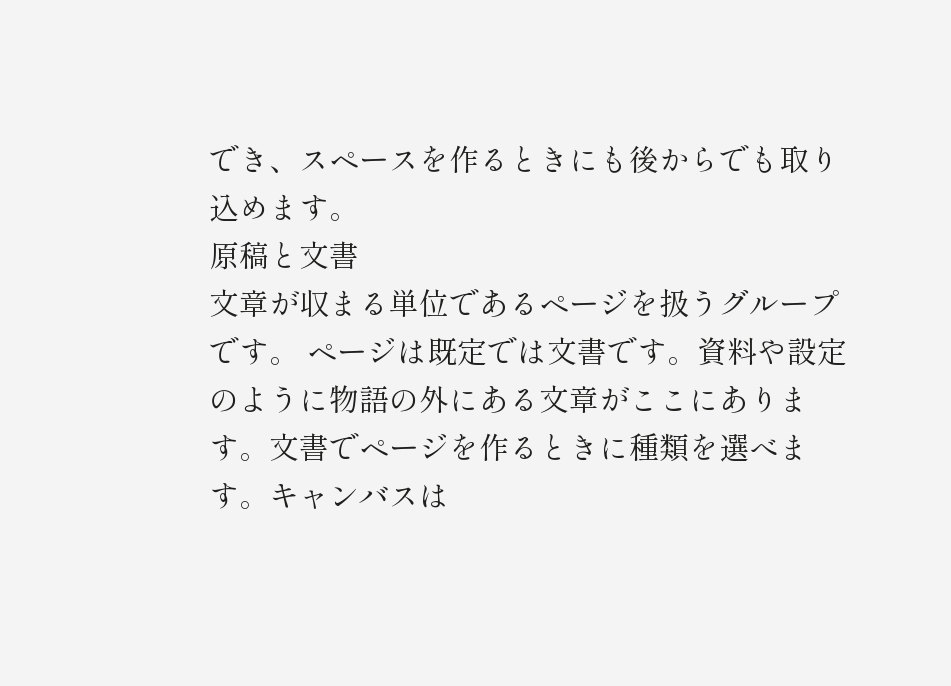でき、スペースを作るときにも後からでも取り込めます。
原稿と文書
文章が収まる単位であるページを扱うグループです。 ページは既定では文書です。資料や設定のように物語の外にある文章がここにあります。文書でページを作るときに種類を選べます。キャンバスは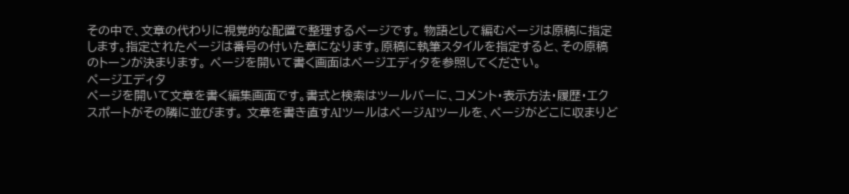その中で、文章の代わりに視覚的な配置で整理するページです。 物語として編むページは原稿に指定します。指定されたページは番号の付いた章になります。原稿に執筆スタイルを指定すると、その原稿のトーンが決まります。 ページを開いて書く画面はページエディタを参照してください。
ページエディタ
ページを開いて文章を書く編集画面です。書式と検索はツールバーに、コメント・表示方法・履歴・エクスポートがその隣に並びます。 文章を書き直すAIツールはページAIツールを、ページがどこに収まりど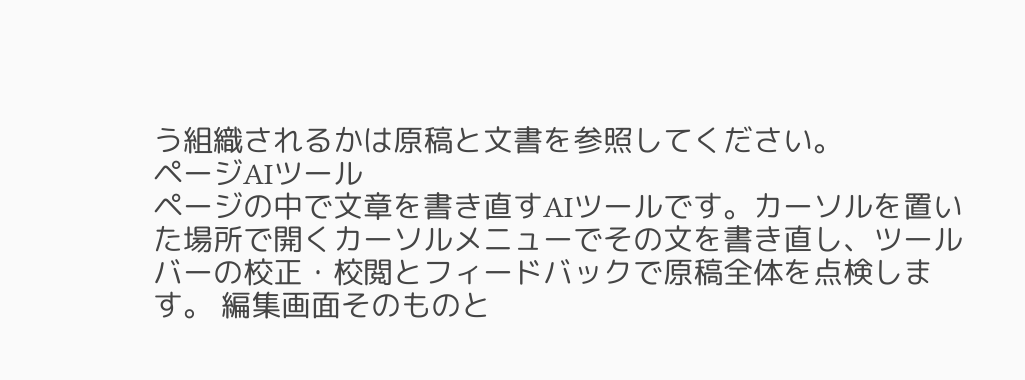う組織されるかは原稿と文書を参照してください。
ページAIツール
ページの中で文章を書き直すAIツールです。カーソルを置いた場所で開くカーソルメニューでその文を書き直し、ツールバーの校正・校閲とフィードバックで原稿全体を点検します。 編集画面そのものと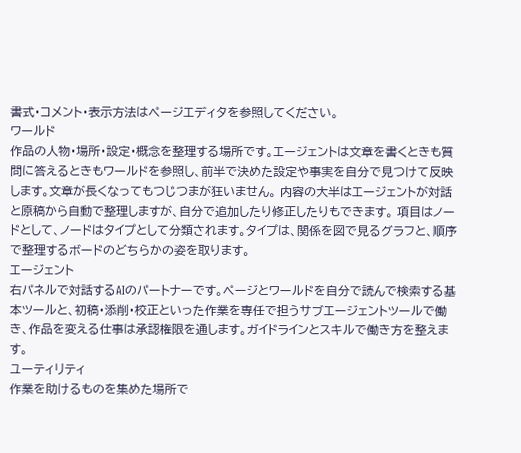書式・コメント・表示方法はページエディタを参照してください。
ワールド
作品の人物・場所・設定・概念を整理する場所です。エージェントは文章を書くときも質問に答えるときもワールドを参照し、前半で決めた設定や事実を自分で見つけて反映します。文章が長くなってもつじつまが狂いません。 内容の大半はエージェントが対話と原稿から自動で整理しますが、自分で追加したり修正したりもできます。 項目はノードとして、ノードはタイプとして分類されます。タイプは、関係を図で見るグラフと、順序で整理するボードのどちらかの姿を取ります。
エージェント
右パネルで対話するAIのパートナーです。ページとワールドを自分で読んで検索する基本ツールと、初稿・添削・校正といった作業を専任で担うサブエージェントツールで働き、作品を変える仕事は承認権限を通します。ガイドラインとスキルで働き方を整えます。
ユーティリティ
作業を助けるものを集めた場所で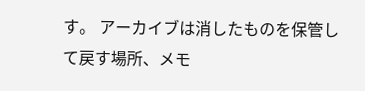す。 アーカイブは消したものを保管して戻す場所、メモ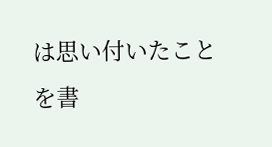は思い付いたことを書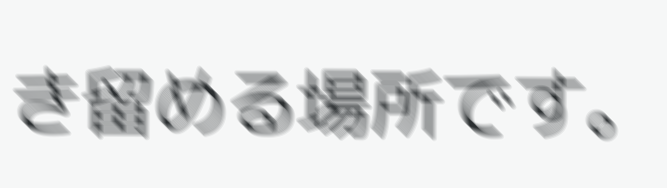き留める場所です。